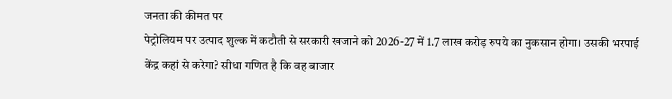जनता की कीमत पर
पेट्रोलियम पर उत्पाद शुल्क में कटौती से सरकारी खजाने को 2026-27 में 1.7 लाख करोड़ रुपये का नुकसान होगा। उसकी भरपाई केंद्र कहां से करेगा? सीधा गणित है कि वह बाजार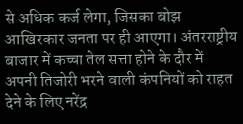से अधिक कर्ज लेगा, जिसका बोझ आखिरकार जनता पर ही आएगा। अंतरराष्ट्रीय बाजार में कच्चा तेल सत्ता होने के दौर में अपनी तिजोरी भरने वाली कंपनियों को राहत देने के लिए नरेंद्र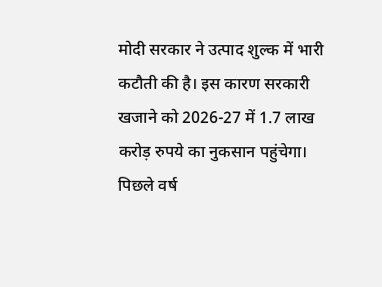मोदी सरकार ने उत्पाद शुल्क में भारी कटौती की है। इस कारण सरकारी खजाने को 2026-27 में 1.7 लाख करोड़ रुपये का नुकसान पहुंचेगा। पिछले वर्ष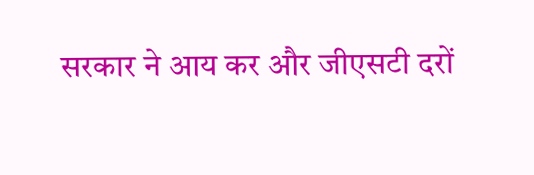सरकार ने आय कर और जीएसटी दरों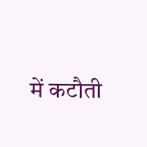में कटौती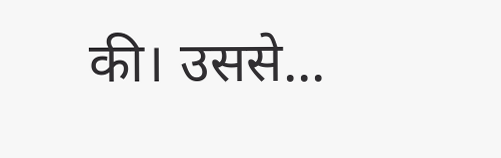की। उससे...